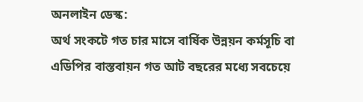অনলাইন ডেস্ক:
অর্থ সংকটে গত চার মাসে বার্ষিক উন্নয়ন কর্মসূচি বা এডিপির বাস্তবায়ন গত আট বছরের মধ্যে সবচেয়ে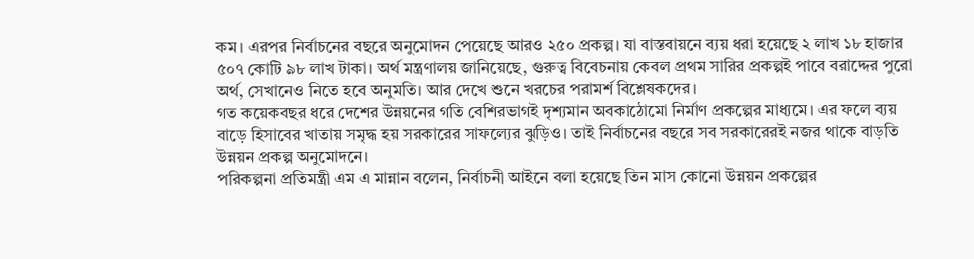কম। এরপর নির্বাচনের বছরে অনুমোদন পেয়েছে আরও ২৫০ প্রকল্প। যা বাস্তবায়নে ব্যয় ধরা হয়েছে ২ লাখ ১৮ হাজার ৫০৭ কোটি ৯৮ লাখ টাকা। অর্থ মন্ত্রণালয় জানিয়েছে, গুরুত্ব বিবেচনায় কেবল প্রথম সারির প্রকল্পই পাবে বরাদ্দের পুরো অর্থ, সেখানেও নিতে হবে অনুমতি। আর দেখে শুনে খরচের পরামর্শ বিশ্লেষকদের।
গত কয়েকবছর ধরে দেশের উন্নয়নের গতি বেশিরভাগই দৃশ্যমান অবকাঠোমো নির্মাণ প্রকল্পের মাধ্যমে। এর ফলে ব্যয় বাড়ে হিসাবের খাতায় সমৃদ্ধ হয় সরকারের সাফল্যের ঝুড়িও। তাই নির্বাচনের বছরে সব সরকারেরই নজর থাকে বাড়তি উন্নয়ন প্রকল্প অনুমোদনে।
পরিকল্পনা প্রতিমন্ত্রী এম এ মান্নান বলেন, নির্বাচনী আইনে বলা হয়েছে তিন মাস কোনো উন্নয়ন প্রকল্পের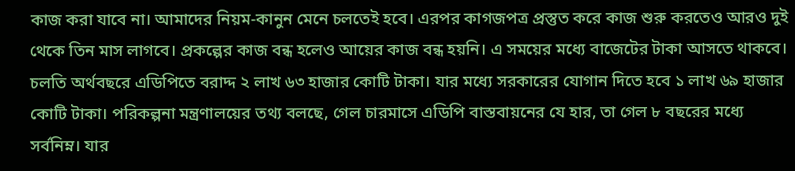কাজ করা যাবে না। আমাদের নিয়ম-কানুন মেনে চলতেই হবে। এরপর কাগজপত্র প্রস্তুত করে কাজ শুরু করতেও আরও দুই থেকে তিন মাস লাগবে। প্রকল্পের কাজ বন্ধ হলেও আয়ের কাজ বন্ধ হয়নি। এ সময়ের মধ্যে বাজেটের টাকা আসতে থাকবে।
চলতি অর্থবছরে এডিপিতে বরাদ্দ ২ লাখ ৬৩ হাজার কোটি টাকা। যার মধ্যে সরকারের যোগান দিতে হবে ১ লাখ ৬৯ হাজার কোটি টাকা। পরিকল্পনা মন্ত্রণালয়ের তথ্য বলছে, গেল চারমাসে এডিপি বাস্তবায়নের যে হার, তা গেল ৮ বছরের মধ্যে সর্বনিম্ন। যার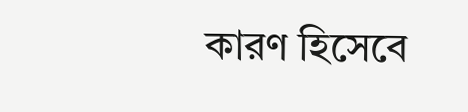কারণ হিসেবে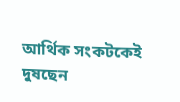আর্থিক সংকটকেই দুষছেন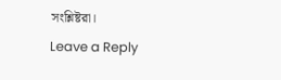সংশ্লিষ্টরা।
Leave a Reply